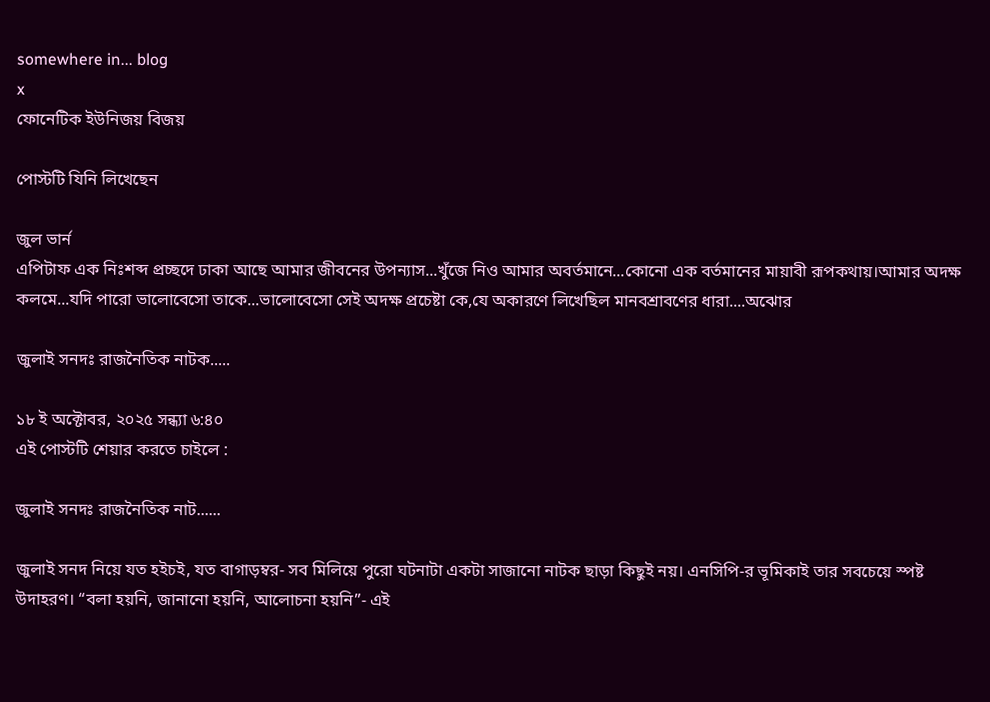somewhere in... blog
x
ফোনেটিক ইউনিজয় বিজয়

পোস্টটি যিনি লিখেছেন

জুল ভার্ন
এপিটাফ এক নিঃশব্দ প্রচ্ছদে ঢাকা আছে আমার জীবনের উপন্যাস...খুঁজে নিও আমার অবর্তমানে...কোনো এক বর্তমানের মায়াবী রূপকথায়।আমার অদক্ষ কলমে...যদি পারো ভালোবেসো তাকে...ভালোবেসো সেই অদক্ষ প্রচেষ্টা কে,যে অকারণে লিখেছিল মানবশ্রাবণের ধারা....অঝোর

জুলাই সনদঃ রাজনৈতিক নাটক.....

১৮ ই অক্টোবর, ২০২৫ সন্ধ্যা ৬:৪০
এই পোস্টটি শেয়ার করতে চাইলে :

জুলাই সনদঃ রাজনৈতিক নাট......

জুলাই সনদ নিয়ে যত হইচই, যত বাগাড়ম্বর- সব মিলিয়ে পুরো ঘটনাটা একটা সাজানো নাটক ছাড়া কিছুই নয়। এনসিপি-র ভূমিকাই তার সবচেয়ে স্পষ্ট উদাহরণ। “বলা হয়নি, জানানো হয়নি, আলোচনা হয়নি”- এই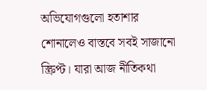অভিযোগগুলো হতাশার শোনালেও বাস্তবে সবই সাজানো স্ক্রিপ্ট। যারা আজ নীতিকথা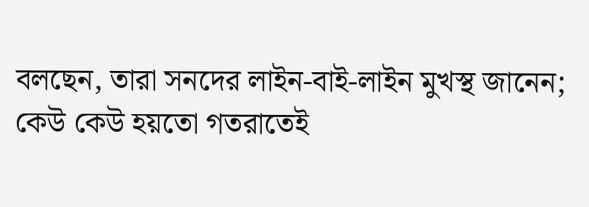বলছেন, তারা সনদের লাইন-বাই-লাইন মুখস্থ জানেন; কেউ কেউ হয়তো গতরাতেই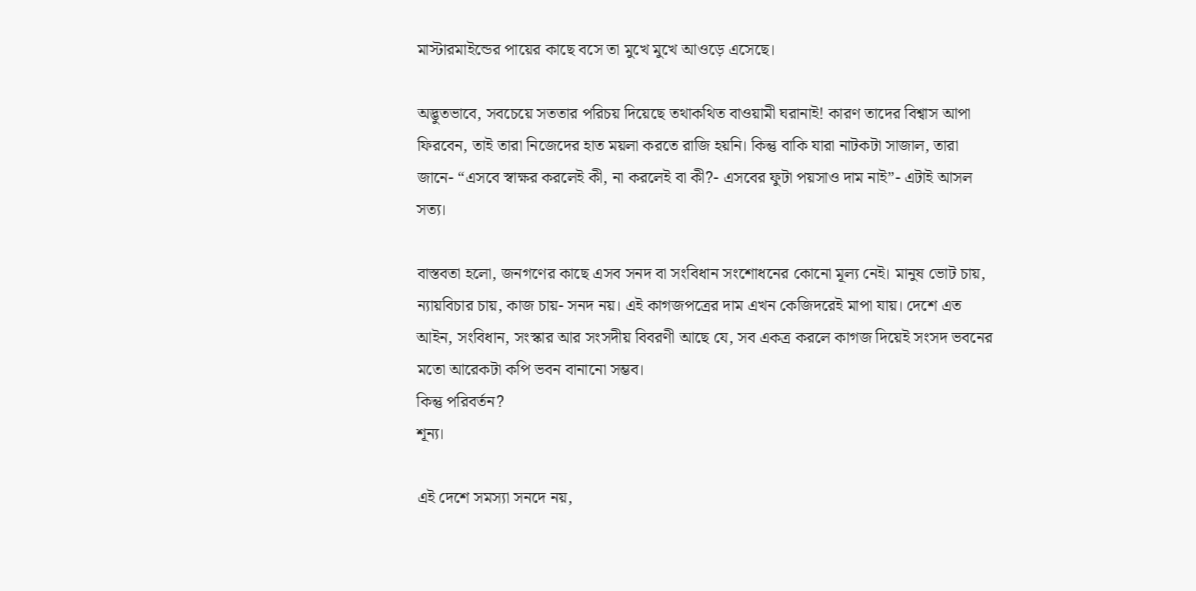মাস্টারমাইন্ডের পায়ের কাছে বসে তা মুখে মুখে আওড়ে এসেছে।

অদ্ভুতভাবে, সবচেয়ে সততার পরিচয় দিয়েছে তথাকথিত বাওয়ামী ঘরানাই! কারণ তাদের বিশ্বাস আপা ফিরবেন, তাই তারা নিজেদের হাত ময়লা করতে রাজি হয়নি। কিন্তু বাকি যারা নাটকটা সাজাল, তারা জানে- “এসবে স্বাক্ষর করলেই কী, না করলেই বা কী?- এসবের ফুটা পয়সাও দাম নাই”- এটাই আসল সত্য।

বাস্তবতা হলো, জনগণের কাছে এসব সনদ বা সংবিধান সংশোধনের কোনো মূল্য নেই। মানুষ ভোট চায়, ন্যায়বিচার চায়, কাজ চায়- সনদ নয়। এই কাগজপত্রের দাম এখন কেজিদরেই মাপা যায়। দেশে এত আইন, সংবিধান, সংস্কার আর সংসদীয় বিবরণী আছে যে, সব একত্র করলে কাগজ দিয়েই সংসদ ভবনের মতো আরেকটা কপি ভবন বানানো সম্ভব।
কিন্তু পরিবর্তন?
শূন্য।

এই দেশে সমস্যা সনদে নয়,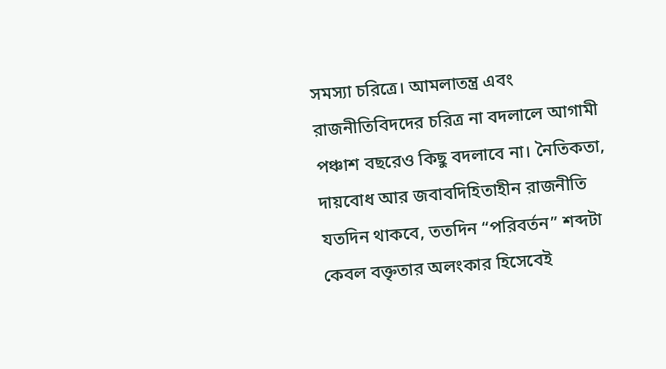সমস্যা চরিত্রে। আমলাতন্ত্র এবং রাজনীতিবিদদের চরিত্র না বদলালে আগামী পঞ্চাশ বছরেও কিছু বদলাবে না। নৈতিকতা, দায়বোধ আর জবাবদিহিতাহীন রাজনীতি যতদিন থাকবে, ততদিন “পরিবর্তন” শব্দটা কেবল বক্তৃতার অলংকার হিসেবেই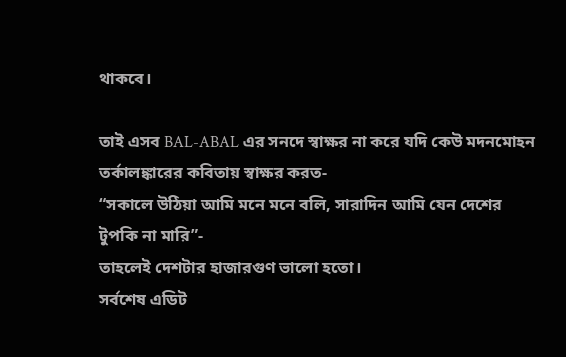থাকবে।

তাই এসব BAL-ABAL এর সনদে স্বাক্ষর না করে যদি কেউ মদনমোহন তর্কালঙ্কারের কবিতায় স্বাক্ষর করত-
“সকালে উঠিয়া আমি মনে মনে বলি, সারাদিন আমি যেন দেশের টুপকি না মারি”-
তাহলেই দেশটার হাজারগুণ ভালো হতো।
সর্বশেষ এডিট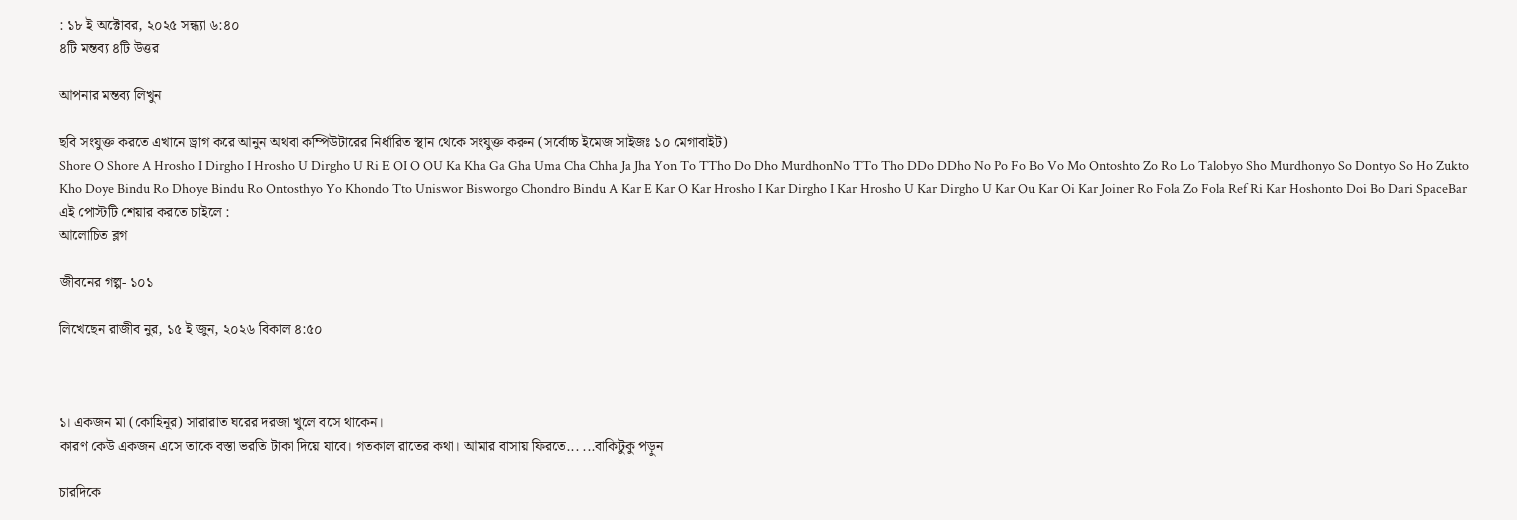: ১৮ ই অক্টোবর, ২০২৫ সন্ধ্যা ৬:৪০
৪টি মন্তব্য ৪টি উত্তর

আপনার মন্তব্য লিখুন

ছবি সংযুক্ত করতে এখানে ড্রাগ করে আনুন অথবা কম্পিউটারের নির্ধারিত স্থান থেকে সংযুক্ত করুন (সর্বোচ্চ ইমেজ সাইজঃ ১০ মেগাবাইট)
Shore O Shore A Hrosho I Dirgho I Hrosho U Dirgho U Ri E OI O OU Ka Kha Ga Gha Uma Cha Chha Ja Jha Yon To TTho Do Dho MurdhonNo TTo Tho DDo DDho No Po Fo Bo Vo Mo Ontoshto Zo Ro Lo Talobyo Sho Murdhonyo So Dontyo So Ho Zukto Kho Doye Bindu Ro Dhoye Bindu Ro Ontosthyo Yo Khondo Tto Uniswor Bisworgo Chondro Bindu A Kar E Kar O Kar Hrosho I Kar Dirgho I Kar Hrosho U Kar Dirgho U Kar Ou Kar Oi Kar Joiner Ro Fola Zo Fola Ref Ri Kar Hoshonto Doi Bo Dari SpaceBar
এই পোস্টটি শেয়ার করতে চাইলে :
আলোচিত ব্লগ

জীবনের গল্প- ১০১

লিখেছেন রাজীব নুর, ১৫ ই জুন, ২০২৬ বিকাল ৪:৫০



১। একজন মা (কোহিনূর) সারারাত ঘরের দরজা খুলে বসে থাকেন।
কারণ কেউ একজন এসে তাকে বস্তা ভরতি টাকা দিয়ে যাবে। গতকাল রাতের কথা। আমার বাসায় ফিরতে... ...বাকিটুকু পড়ুন

চারদিকে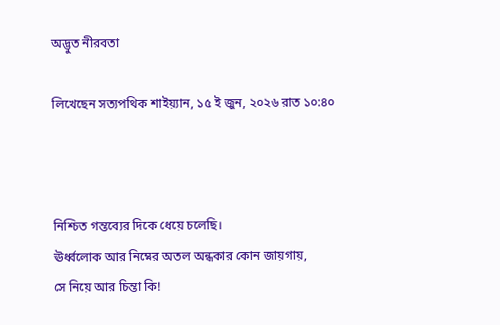অদ্ভুত নীরবতা

লিখেছেন সত্যপথিক শাইয়্যান, ১৫ ই জুন, ২০২৬ রাত ১০:৪০



নিশ্চিত গন্তব্যের দিকে ধেয়ে চলেছি।
ঊর্ধ্বলোক আর নিম্নের অতল অন্ধকার কোন জায়গায়,
সে নিয়ে আর চিন্তা কি!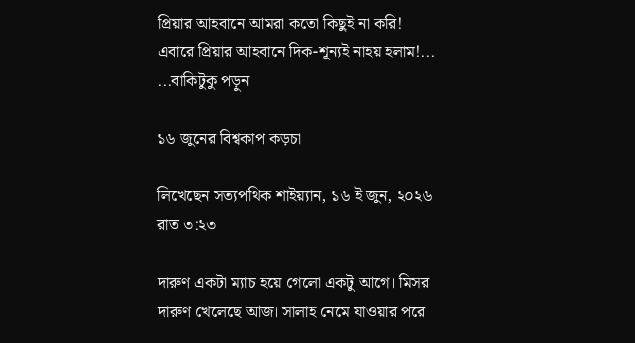প্রিয়ার আহবানে আমরা কতো কিছুই না করি!
এবারে প্রিয়ার আহবানে দিক-শূন্যই নাহয় হলাম!... ...বাকিটুকু পড়ুন

১৬ জুনের বিশ্বকাপ কড়চা

লিখেছেন সত্যপথিক শাইয়্যান, ১৬ ই জুন, ২০২৬ রাত ৩:২৩

দারুণ একটা ম্যাচ হয়ে গেলো একটু আগে। মিসর দারুণ খেলেছে আজ। সালাহ নেমে যাওয়ার পরে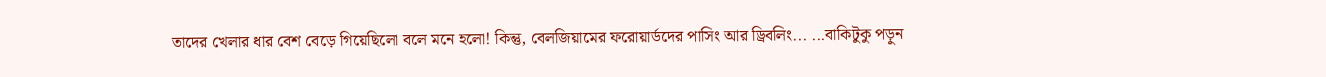তাদের খেলার ধার বেশ বেড়ে গিয়েছিলো বলে মনে হলো! কিন্তু, বেলজিয়ামের ফরোয়ার্ডদের পাসিং আর ড্রিবলিং... ...বাকিটুকু পড়ুন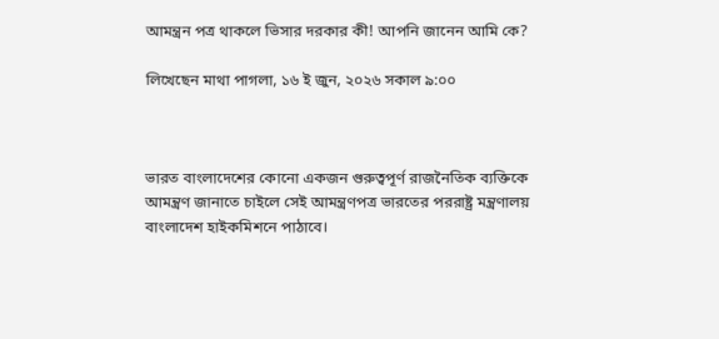আমন্ত্রন পত্র থাকলে ভিসার দরকার কী! আপনি জানেন আমি কে?

লিখেছেন মাথা পাগলা, ১৬ ই জুন, ২০২৬ সকাল ৯:০০



ভারত বাংলাদেশের কোনো একজন গুরুত্বপূর্ণ রাজনৈতিক ব্যক্তিকে আমন্ত্রণ জানাতে চাইলে সেই আমন্ত্রণপত্র ভারতের পররাষ্ট্র মন্ত্রণালয় বাংলাদেশ হাইকমিশনে পাঠাবে।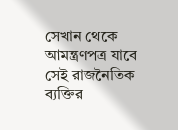সেখান থেকে আমন্ত্রণপত্র যাবে সেই রাজনৈতিক ব্যক্তির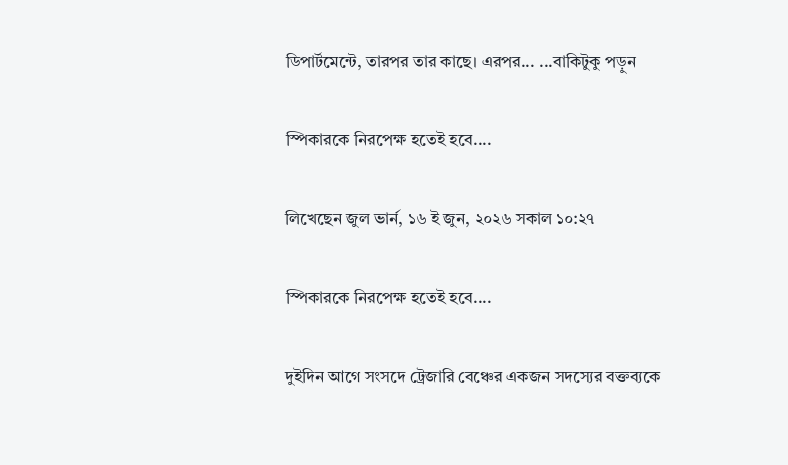ডিপার্টমেন্টে, তারপর তার কাছে। এরপর... ...বাকিটুকু পড়ুন

স্পিকারকে নিরপেক্ষ হতেই হবে....

লিখেছেন জুল ভার্ন, ১৬ ই জুন, ২০২৬ সকাল ১০:২৭

স্পিকারকে নিরপেক্ষ হতেই হবে....

দুইদিন আগে সংসদে ট্রেজারি বেঞ্চের একজন সদস্যের বক্তব্যকে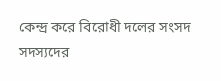কেন্দ্র করে বিরোধী দলের সংসদ সদস্যদের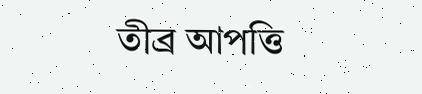তীব্র আপত্তি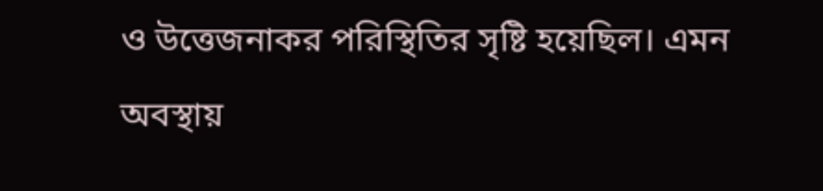ও উত্তেজনাকর পরিস্থিতির সৃষ্টি হয়েছিল। এমন অবস্থায়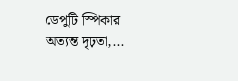ডেপুটি স্পিকার অত্যন্ত দৃঢ়তা,...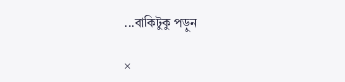...বাকিটুকু পড়ুন

×